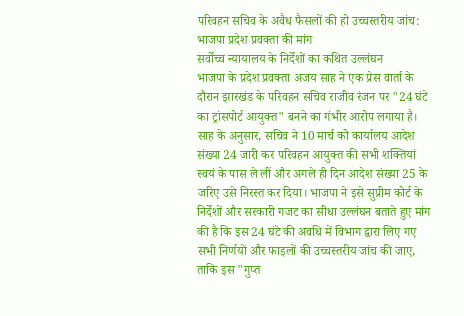परिवहन सचिव के अवैध फैसलों की हो उच्चस्तरीय जांच: भाजपा प्रदेश प्रवक्ता की मांग
सर्वोच्च न्यायालय के निर्देशों का कथित उल्लंघन
भाजपा के प्रदेश प्रवक्ता अजय साह ने एक प्रेस वार्ता के दौरान झारखंड के परिवहन सचिव राजीव रंजन पर "24 घंटे का ट्रांसपोर्ट आयुक्त" बनने का गंभीर आरोप लगाया है। साह के अनुसार, सचिव ने 10 मार्च को कार्यालय आदेश संख्या 24 जारी कर परिवहन आयुक्त की सभी शक्तियां स्वयं के पास ले लीं और अगले ही दिन आदेश संख्या 25 के जरिए उसे निरस्त कर दिया। भाजपा ने इसे सुप्रीम कोर्ट के निर्देशों और सरकारी गजट का सीधा उल्लंघन बताते हुए मांग की है कि इस 24 घंटे की अवधि में विभाग द्वारा लिए गए सभी निर्णयों और फाइलों की उच्चस्तरीय जांच की जाए, ताकि इस "गुप्त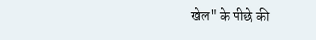खेल" के पीछे की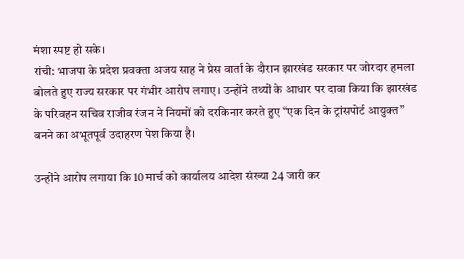मंशा स्पष्ट हो सके।
रांची: भाजपा के प्रदेश प्रवक्ता अजय साह ने प्रेस वार्ता के दौरान झारखंड सरकार पर जोरदार हमला बोलते हुए राज्य सरकार पर गंभीर आरोप लगाए। उन्होंने तथ्यों के आधार पर दावा किया कि झारखंड के परिवहन सचिव राजीव रंजन ने नियमों को दरकिनार करते हुए “एक दिन के ट्रांसपोर्ट आयुक्त” बनने का अभूतपूर्व उदाहरण पेश किया है।

उन्होंने आरोप लगाया कि 10 मार्च को कार्यालय आदेश संख्या 24 जारी कर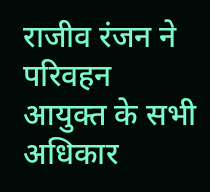राजीव रंजन ने परिवहन आयुक्त के सभी अधिकार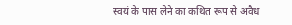स्वयं के पास लेने का कथित रूप से अवैध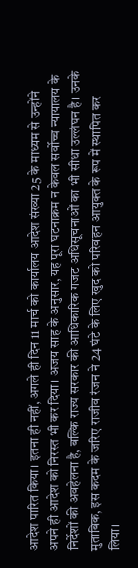आदेश पारित किया। इतना ही नहीं, अगले ही दिन 11 मार्च को कार्यालय आदेश संख्या 25 के माध्यम से उन्होंने अपने ही आदेश को निरस्त भी कर दिया। अजय साह के अनुसार, यह पूरा घटनाक्रम न केवल सर्वोच्च न्यायालय के निर्देशों की अवहेलना है, बल्कि राज्य सरकार की आधिकारिक गजट अधिसूचनाओं का भी सीधा उल्लंघन है। उनके मुताबिक, इस कदम के जरिए राजीव रंजन ने 24 घंटे के लिए खुद को परिवहन आयुक्त के रूप में स्थापित कर लिया।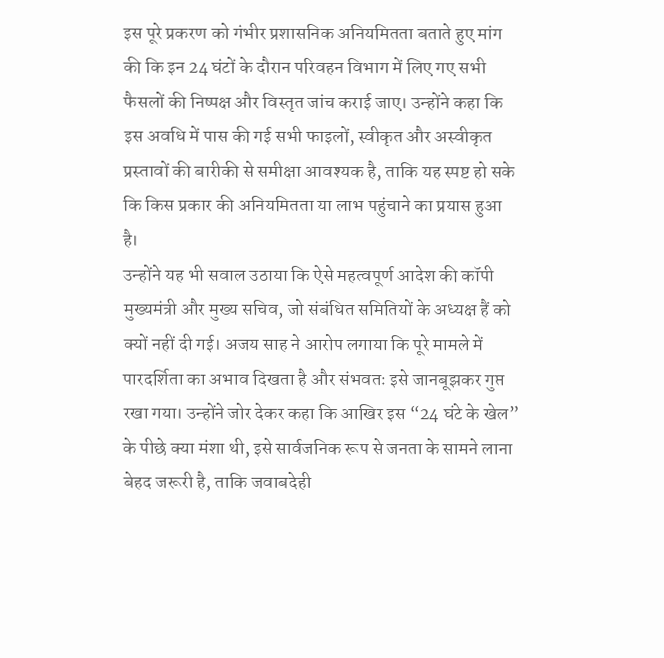इस पूरे प्रकरण को गंभीर प्रशासनिक अनियमितता बताते हुए मांग की कि इन 24 घंटों के दौरान परिवहन विभाग में लिए गए सभी फैसलों की निष्पक्ष और विस्तृत जांच कराई जाए। उन्होंने कहा कि इस अवधि में पास की गई सभी फाइलों, स्वीकृत और अस्वीकृत प्रस्तावों की बारीकी से समीक्षा आवश्यक है, ताकि यह स्पष्ट हो सके कि किस प्रकार की अनियमितता या लाभ पहुंचाने का प्रयास हुआ है।
उन्होंने यह भी सवाल उठाया कि ऐसे महत्वपूर्ण आदेश की कॉपी मुख्यमंत्री और मुख्य सचिव, जो संबंधित समितियों के अध्यक्ष हैं को क्यों नहीं दी गई। अजय साह ने आरोप लगाया कि पूरे मामले में पारदर्शिता का अभाव दिखता है और संभवतः इसे जानबूझकर गुप्त रखा गया। उन्होंने जोर देकर कहा कि आखिर इस “24 घंटे के खेल” के पीछे क्या मंशा थी, इसे सार्वजनिक रूप से जनता के सामने लाना बेहद जरूरी है, ताकि जवाबदेही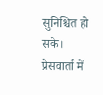सुनिश्चित हो सके। प्रेसवार्ता में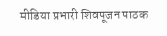मीडिया प्रभारी शिवपूजन पाठक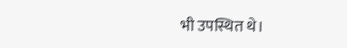भी उपस्थित थे।